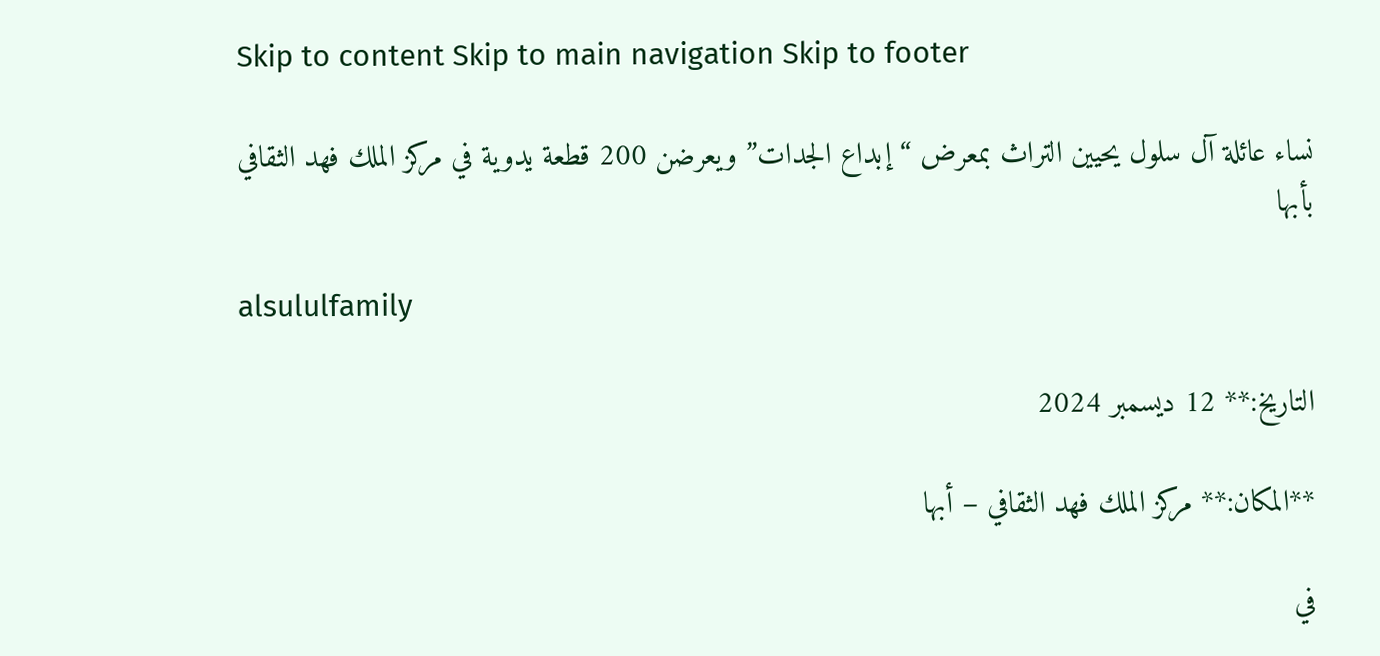Skip to content Skip to main navigation Skip to footer

نساء عائلة آل سلول يحيين التراث بمعرض “إبداع الجدات” ويعرضن 200 قطعة يدوية في مركز الملك فهد الثقافي بأبها

alsululfamily

التاريخ:** 12 ديسمبر 2024

**المكان:** مركز الملك فهد الثقافي – أبها

في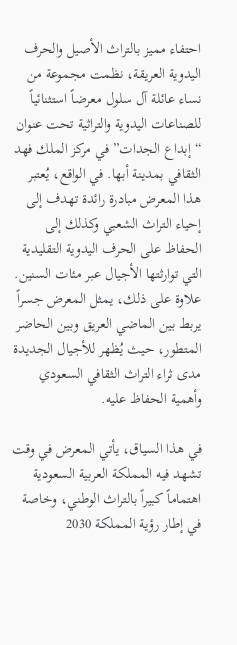احتفاء مميز بالتراث الأصيل والحرف اليدوية العريقة، نظمت مجموعة من نساء عائلة آل سلول معرضاً استثنائياً للصناعات اليدوية والتراثية تحت عنوان “إبداع الجدات” في مركز الملك فهد الثقافي بمدينة أبها. في الواقع، يُعتبر هذا المعرض مبادرة رائدة تهدف إلى إحياء التراث الشعبي وكذلك إلى الحفاظ على الحرف اليدوية التقليدية التي توارثتها الأجيال عبر مئات السنين. علاوة على ذلك، يمثل المعرض جسراً يربط بين الماضي العريق وبين الحاضر المتطور، حيث يُظهر للأجيال الجديدة مدى ثراء التراث الثقافي السعودي وأهمية الحفاظ عليه.

في هذا السياق، يأتي المعرض في وقت تشهد فيه المملكة العربية السعودية اهتماماً كبيراً بالتراث الوطني، وخاصة في إطار رؤية المملكة 2030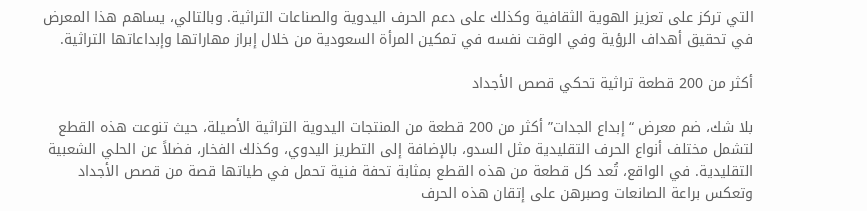التي تركز على تعزيز الهوية الثقافية وكذلك على دعم الحرف اليدوية والصناعات التراثية. وبالتالي، يساهم هذا المعرض في تحقيق أهداف الرؤية وفي الوقت نفسه في تمكين المرأة السعودية من خلال إبراز مهاراتها وإبداعاتها التراثية.

أكثر من 200 قطعة تراثية تحكي قصص الأجداد

بلا شك، ضم معرض “إبداع الجدات” أكثر من 200 قطعة من المنتجات اليدوية التراثية الأصيلة، حيث تنوعت هذه القطع لتشمل مختلف أنواع الحرف التقليدية مثل السدو، بالإضافة إلى التطريز اليدوي، وكذلك الفخار، فضلاً عن الحلي الشعبية التقليدية. في الواقع، تُعد كل قطعة من هذه القطع بمثابة تحفة فنية تحمل في طياتها قصة من قصص الأجداد وتعكس براعة الصانعات وصبرهن على إتقان هذه الحرف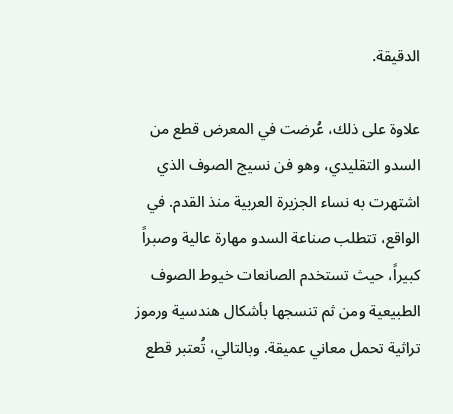الدقيقة.

علاوة على ذلك، عُرضت في المعرض قطع من السدو التقليدي، وهو فن نسيج الصوف الذي اشتهرت به نساء الجزيرة العربية منذ القدم. في الواقع، تتطلب صناعة السدو مهارة عالية وصبراً كبيراً، حيث تستخدم الصانعات خيوط الصوف الطبيعية ومن ثم تنسجها بأشكال هندسية ورموز تراثية تحمل معاني عميقة. وبالتالي، تُعتبر قطع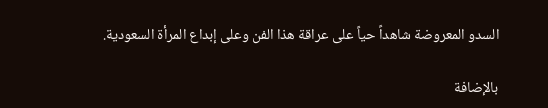السدو المعروضة شاهداً حياً على عراقة هذا الفن وعلى إبداع المرأة السعودية.

بالإضافة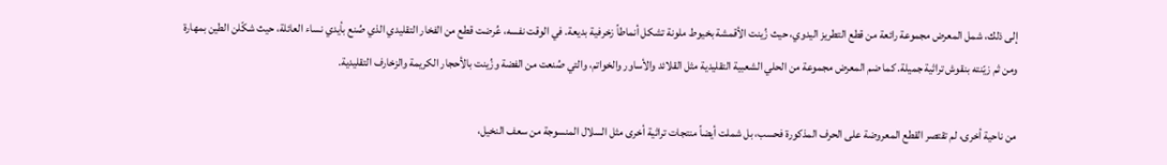إلى ذلك، شمل المعرض مجموعة رائعة من قطع التطريز اليدوي، حيث زُينت الأقمشة بخيوط ملونة تشكل أنماطاً زخرفية بديعة. في الوقت نفسه، عُرضت قطع من الفخار التقليدي الذي صُنع بأيدي نساء العائلة، حيث شكّلن الطين بمهارة ومن ثم زيّنته بنقوش تراثية جميلة. كما ضم المعرض مجموعة من الحلي الشعبية التقليدية مثل القلائد والأساور والخواتم، والتي صُنعت من الفضة وزُينت بالأحجار الكريمة والزخارف التقليدية.

من ناحية أخرى، لم تقتصر القطع المعروضة على الحرف المذكورة فحسب، بل شملت أيضاً منتجات تراثية أخرى مثل السلال المنسوجة من سعف النخيل،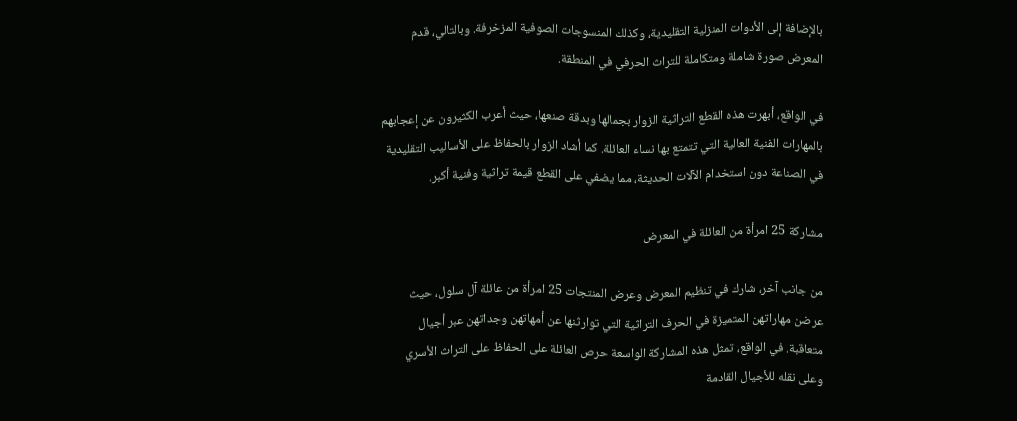بالإضافة إلى الأدوات المنزلية التقليدية، وكذلك المنسوجات الصوفية المزخرفة. وبالتالي، قدم المعرض صورة شاملة ومتكاملة للتراث الحرفي في المنطقة.

في الواقع، أبهرت هذه القطع التراثية الزوار بجمالها وبدقة صنعها، حيث أعرب الكثيرون عن إعجابهم بالمهارات الفنية العالية التي تتمتع بها نساء العائلة. كما أشاد الزوار بالحفاظ على الأساليب التقليدية في الصناعة دون استخدام الآلات الحديثة، مما يضفي على القطع قيمة تراثية وفنية أكبر.

مشاركة 25 امرأة من العائلة في المعرض

من جانب آخر، شارك في تنظيم المعرض وعرض المنتجات 25 امرأة من عائلة آل سلول، حيث عرضن مهاراتهن المتميزة في الحرف التراثية التي توارثنها عن أمهاتهن وجداتهن عبر أجيال متعاقبة. في الواقع، تمثل هذه المشاركة الواسعة حرص العائلة على الحفاظ على التراث الأسري وعلى نقله للأجيال القادمة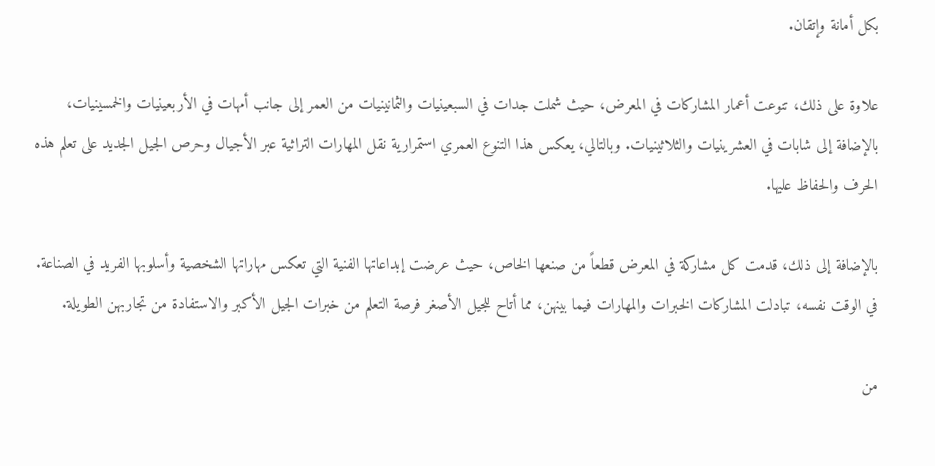بكل أمانة وإتقان.

علاوة على ذلك، تنوعت أعمار المشاركات في المعرض، حيث شملت جدات في السبعينيات والثمانينيات من العمر إلى جانب أمهات في الأربعينيات والخمسينيات، بالإضافة إلى شابات في العشرينيات والثلاثينيات. وبالتالي، يعكس هذا التنوع العمري استمرارية نقل المهارات التراثية عبر الأجيال وحرص الجيل الجديد على تعلم هذه الحرف والحفاظ عليها.

بالإضافة إلى ذلك، قدمت كل مشاركة في المعرض قطعاً من صنعها الخاص، حيث عرضت إبداعاتها الفنية التي تعكس مهاراتها الشخصية وأسلوبها الفريد في الصناعة. في الوقت نفسه، تبادلت المشاركات الخبرات والمهارات فيما بينهن، مما أتاح للجيل الأصغر فرصة التعلم من خبرات الجيل الأكبر والاستفادة من تجاربهن الطويلة.

من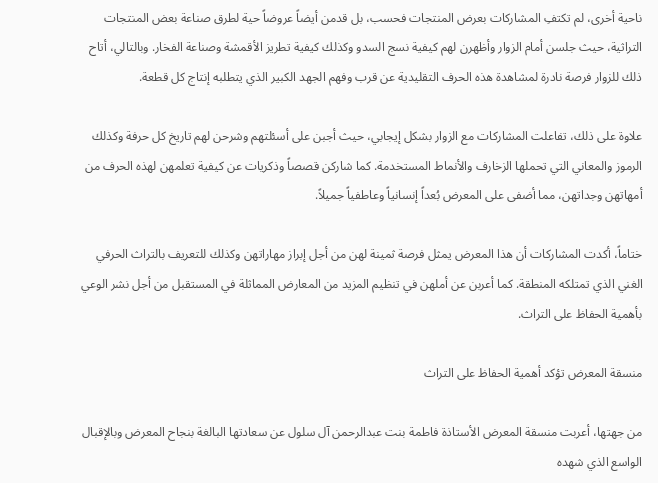ناحية أخرى، لم تكتفِ المشاركات بعرض المنتجات فحسب، بل قدمن أيضاً عروضاً حية لطرق صناعة بعض المنتجات التراثية، حيث جلسن أمام الزوار وأظهرن لهم كيفية نسج السدو وكذلك كيفية تطريز الأقمشة وصناعة الفخار. وبالتالي، أتاح ذلك للزوار فرصة نادرة لمشاهدة هذه الحرف التقليدية عن قرب وفهم الجهد الكبير الذي يتطلبه إنتاج كل قطعة.

علاوة على ذلك، تفاعلت المشاركات مع الزوار بشكل إيجابي، حيث أجبن على أسئلتهم وشرحن لهم تاريخ كل حرفة وكذلك الرموز والمعاني التي تحملها الزخارف والأنماط المستخدمة. كما شاركن قصصاً وذكريات عن كيفية تعلمهن لهذه الحرف من أمهاتهن وجداتهن، مما أضفى على المعرض بُعداً إنسانياً وعاطفياً جميلاً.

ختاماً، أكدت المشاركات أن هذا المعرض يمثل فرصة ثمينة لهن من أجل إبراز مهاراتهن وكذلك للتعريف بالتراث الحرفي الغني الذي تمتلكه المنطقة. كما أعربن عن أملهن في تنظيم المزيد من المعارض المماثلة في المستقبل من أجل نشر الوعي بأهمية الحفاظ على التراث.

منسقة المعرض تؤكد أهمية الحفاظ على التراث

من جهتها، أعربت منسقة المعرض الأستاذة فاطمة بنت عبدالرحمن آل سلول عن سعادتها البالغة بنجاح المعرض وبالإقبال الواسع الذي شهده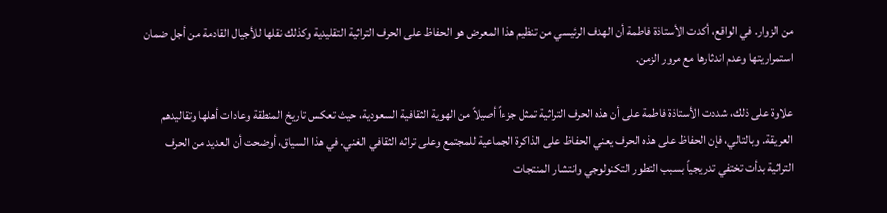من الزوار. في الواقع، أكدت الأستاذة فاطمة أن الهدف الرئيسي من تنظيم هذا المعرض هو الحفاظ على الحرف التراثية التقليدية وكذلك نقلها للأجيال القادمة من أجل ضمان استمراريتها وعدم اندثارها مع مرور الزمن.

علاوة على ذلك، شددت الأستاذة فاطمة على أن هذه الحرف التراثية تمثل جزءاً أصيلاً من الهوية الثقافية السعودية، حيث تعكس تاريخ المنطقة وعادات أهلها وتقاليدهم العريقة. وبالتالي، فإن الحفاظ على هذه الحرف يعني الحفاظ على الذاكرة الجماعية للمجتمع وعلى تراثه الثقافي الغني. في هذا السياق، أوضحت أن العديد من الحرف التراثية بدأت تختفي تدريجياً بسبب التطور التكنولوجي وانتشار المنتجات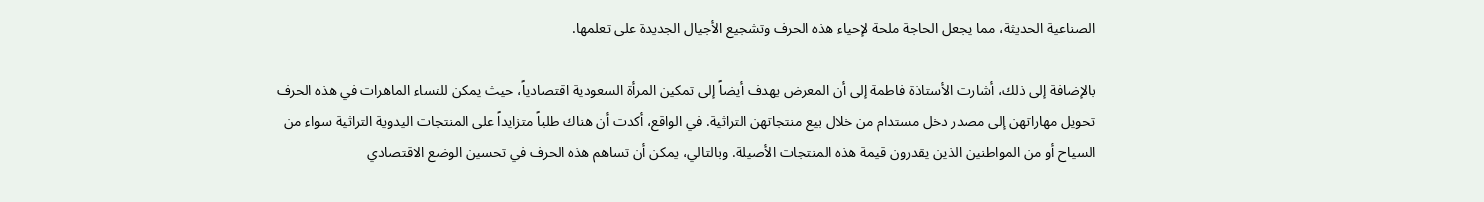الصناعية الحديثة، مما يجعل الحاجة ملحة لإحياء هذه الحرف وتشجيع الأجيال الجديدة على تعلمها.

بالإضافة إلى ذلك، أشارت الأستاذة فاطمة إلى أن المعرض يهدف أيضاً إلى تمكين المرأة السعودية اقتصادياً، حيث يمكن للنساء الماهرات في هذه الحرف تحويل مهاراتهن إلى مصدر دخل مستدام من خلال بيع منتجاتهن التراثية. في الواقع، أكدت أن هناك طلباً متزايداً على المنتجات اليدوية التراثية سواء من السياح أو من المواطنين الذين يقدرون قيمة هذه المنتجات الأصيلة. وبالتالي، يمكن أن تساهم هذه الحرف في تحسين الوضع الاقتصادي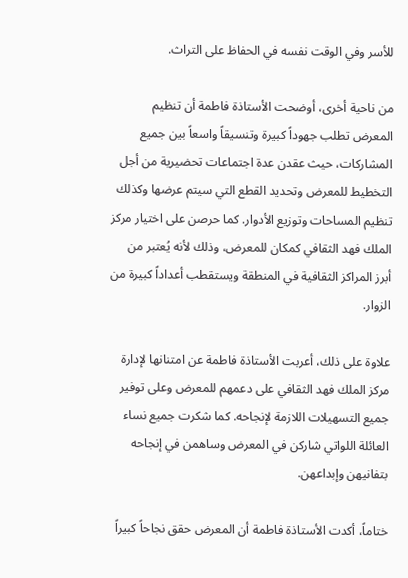للأسر وفي الوقت نفسه في الحفاظ على التراث.

من ناحية أخرى، أوضحت الأستاذة فاطمة أن تنظيم المعرض تطلب جهوداً كبيرة وتنسيقاً واسعاً بين جميع المشاركات، حيث عقدن عدة اجتماعات تحضيرية من أجل التخطيط للمعرض وتحديد القطع التي سيتم عرضها وكذلك تنظيم المساحات وتوزيع الأدوار. كما حرصن على اختيار مركز الملك فهد الثقافي كمكان للمعرض، وذلك لأنه يُعتبر من أبرز المراكز الثقافية في المنطقة ويستقطب أعداداً كبيرة من الزوار.

علاوة على ذلك، أعربت الأستاذة فاطمة عن امتنانها لإدارة مركز الملك فهد الثقافي على دعمهم للمعرض وعلى توفير جميع التسهيلات اللازمة لإنجاحه. كما شكرت جميع نساء العائلة اللواتي شاركن في المعرض وساهمن في إنجاحه بتفانيهن وإبداعهن.

ختاماً، أكدت الأستاذة فاطمة أن المعرض حقق نجاحاً كبيراً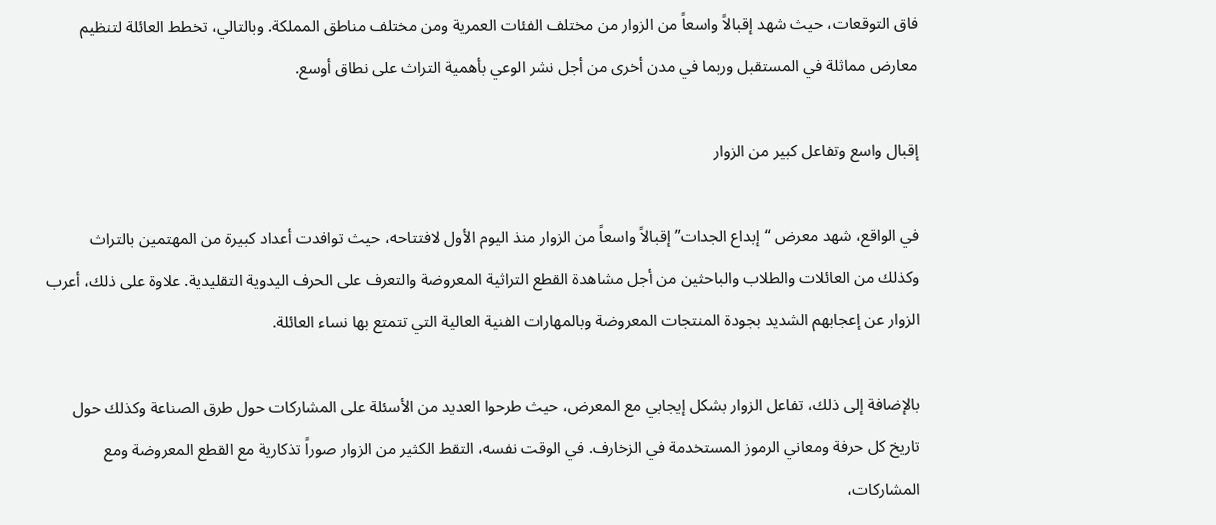فاق التوقعات، حيث شهد إقبالاً واسعاً من الزوار من مختلف الفئات العمرية ومن مختلف مناطق المملكة. وبالتالي، تخطط العائلة لتنظيم معارض مماثلة في المستقبل وربما في مدن أخرى من أجل نشر الوعي بأهمية التراث على نطاق أوسع.

إقبال واسع وتفاعل كبير من الزوار

في الواقع، شهد معرض “إبداع الجدات” إقبالاً واسعاً من الزوار منذ اليوم الأول لافتتاحه، حيث توافدت أعداد كبيرة من المهتمين بالتراث وكذلك من العائلات والطلاب والباحثين من أجل مشاهدة القطع التراثية المعروضة والتعرف على الحرف اليدوية التقليدية. علاوة على ذلك، أعرب الزوار عن إعجابهم الشديد بجودة المنتجات المعروضة وبالمهارات الفنية العالية التي تتمتع بها نساء العائلة.

بالإضافة إلى ذلك، تفاعل الزوار بشكل إيجابي مع المعرض، حيث طرحوا العديد من الأسئلة على المشاركات حول طرق الصناعة وكذلك حول تاريخ كل حرفة ومعاني الرموز المستخدمة في الزخارف. في الوقت نفسه، التقط الكثير من الزوار صوراً تذكارية مع القطع المعروضة ومع المشاركات،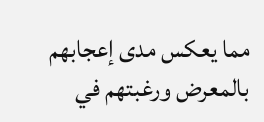مما يعكس مدى إعجابهم بالمعرض ورغبتهم في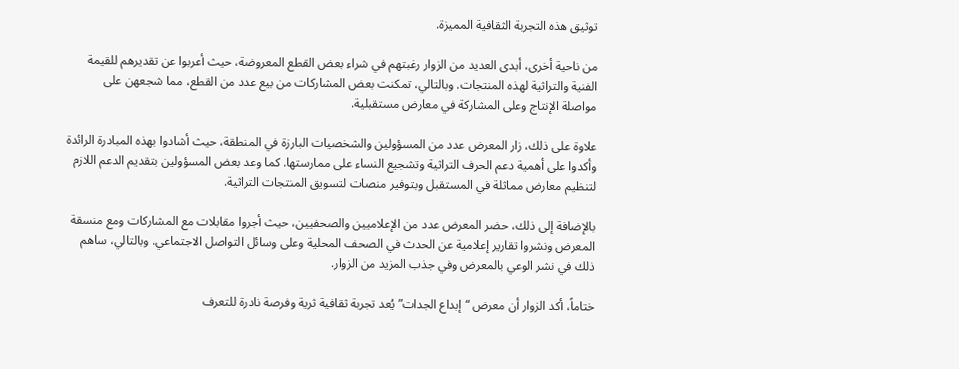توثيق هذه التجربة الثقافية المميزة.

من ناحية أخرى، أبدى العديد من الزوار رغبتهم في شراء بعض القطع المعروضة، حيث أعربوا عن تقديرهم للقيمة الفنية والتراثية لهذه المنتجات. وبالتالي، تمكنت بعض المشاركات من بيع عدد من القطع، مما شجعهن على مواصلة الإنتاج وعلى المشاركة في معارض مستقبلية.

علاوة على ذلك، زار المعرض عدد من المسؤولين والشخصيات البارزة في المنطقة، حيث أشادوا بهذه المبادرة الرائدة وأكدوا على أهمية دعم الحرف التراثية وتشجيع النساء على ممارستها. كما وعد بعض المسؤولين بتقديم الدعم اللازم لتنظيم معارض مماثلة في المستقبل وبتوفير منصات لتسويق المنتجات التراثية.

بالإضافة إلى ذلك، حضر المعرض عدد من الإعلاميين والصحفيين، حيث أجروا مقابلات مع المشاركات ومع منسقة المعرض ونشروا تقارير إعلامية عن الحدث في الصحف المحلية وعلى وسائل التواصل الاجتماعي. وبالتالي، ساهم ذلك في نشر الوعي بالمعرض وفي جذب المزيد من الزوار.

ختاماً، أكد الزوار أن معرض “إبداع الجدات” يُعد تجربة ثقافية ثرية وفرصة نادرة للتعرف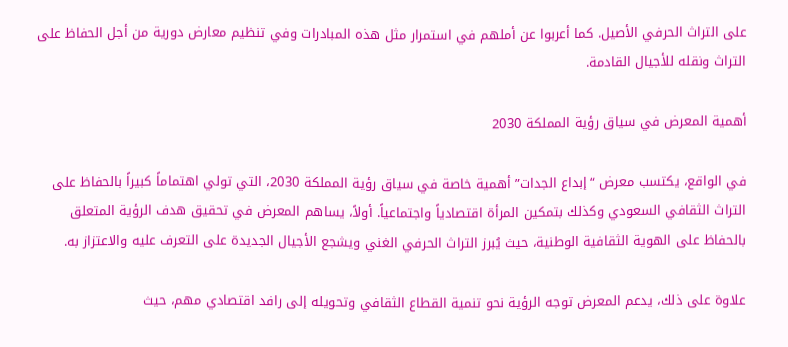على التراث الحرفي الأصيل. كما أعربوا عن أملهم في استمرار مثل هذه المبادرات وفي تنظيم معارض دورية من أجل الحفاظ على التراث ونقله للأجيال القادمة.

أهمية المعرض في سياق رؤية المملكة 2030

في الواقع، يكتسب معرض “إبداع الجدات” أهمية خاصة في سياق رؤية المملكة 2030، التي تولي اهتماماً كبيراً بالحفاظ على التراث الثقافي السعودي وكذلك بتمكين المرأة اقتصادياً واجتماعياً. أولاً، يساهم المعرض في تحقيق هدف الرؤية المتعلق بالحفاظ على الهوية الثقافية الوطنية، حيث يُبرز التراث الحرفي الغني ويشجع الأجيال الجديدة على التعرف عليه والاعتزاز به.

علاوة على ذلك، يدعم المعرض توجه الرؤية نحو تنمية القطاع الثقافي وتحويله إلى رافد اقتصادي مهم، حيث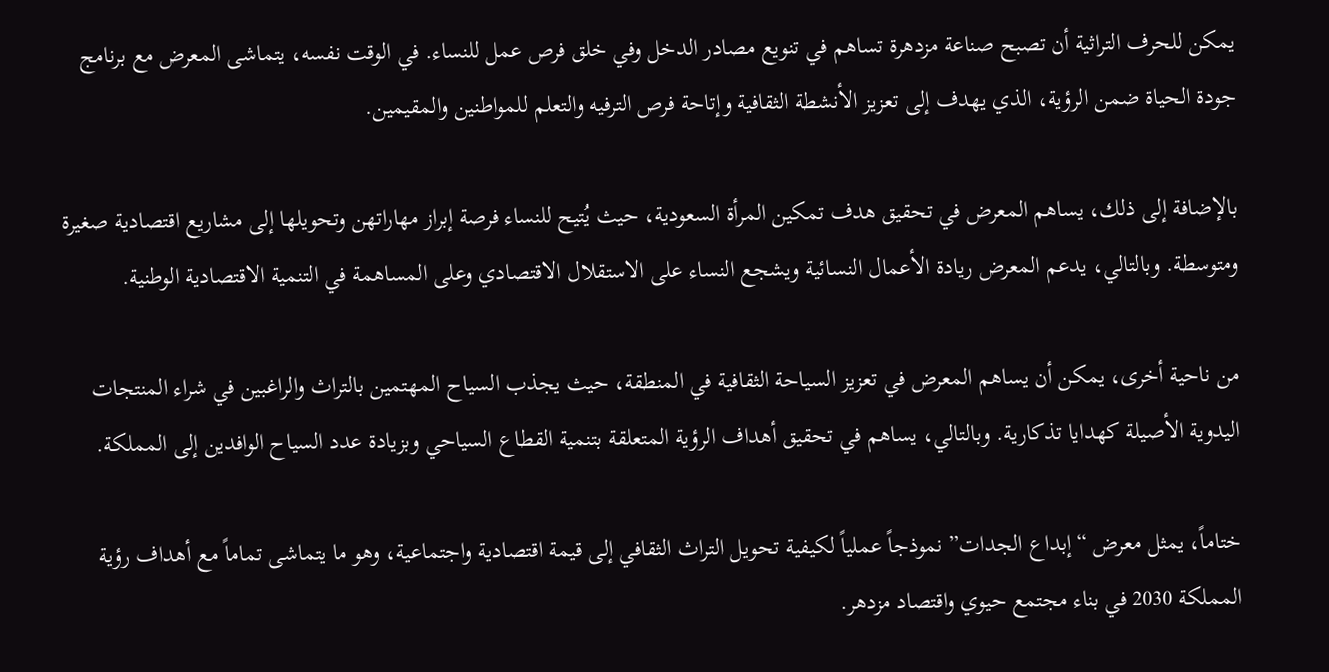يمكن للحرف التراثية أن تصبح صناعة مزدهرة تساهم في تنويع مصادر الدخل وفي خلق فرص عمل للنساء. في الوقت نفسه، يتماشى المعرض مع برنامج جودة الحياة ضمن الرؤية، الذي يهدف إلى تعزيز الأنشطة الثقافية وإتاحة فرص الترفيه والتعلم للمواطنين والمقيمين.

بالإضافة إلى ذلك، يساهم المعرض في تحقيق هدف تمكين المرأة السعودية، حيث يُتيح للنساء فرصة إبراز مهاراتهن وتحويلها إلى مشاريع اقتصادية صغيرة ومتوسطة. وبالتالي، يدعم المعرض ريادة الأعمال النسائية ويشجع النساء على الاستقلال الاقتصادي وعلى المساهمة في التنمية الاقتصادية الوطنية.

من ناحية أخرى، يمكن أن يساهم المعرض في تعزيز السياحة الثقافية في المنطقة، حيث يجذب السياح المهتمين بالتراث والراغبين في شراء المنتجات اليدوية الأصيلة كهدايا تذكارية. وبالتالي، يساهم في تحقيق أهداف الرؤية المتعلقة بتنمية القطاع السياحي وبزيادة عدد السياح الوافدين إلى المملكة.

ختاماً، يمثل معرض “إبداع الجدات” نموذجاً عملياً لكيفية تحويل التراث الثقافي إلى قيمة اقتصادية واجتماعية، وهو ما يتماشى تماماً مع أهداف رؤية المملكة 2030 في بناء مجتمع حيوي واقتصاد مزدهر.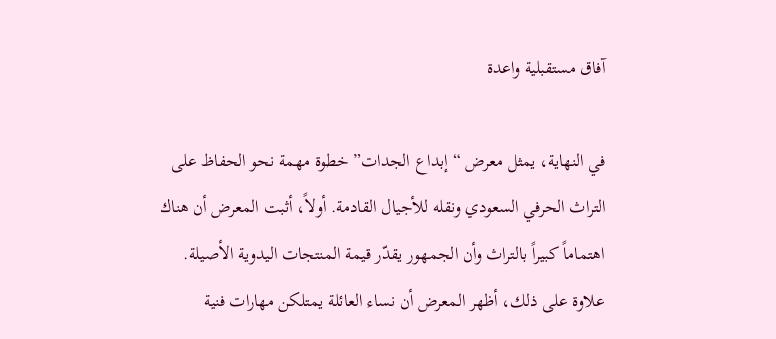آفاق مستقبلية واعدة

في النهاية، يمثل معرض “إبداع الجدات” خطوة مهمة نحو الحفاظ على التراث الحرفي السعودي ونقله للأجيال القادمة. أولاً، أثبت المعرض أن هناك اهتماماً كبيراً بالتراث وأن الجمهور يقدّر قيمة المنتجات اليدوية الأصيلة. علاوة على ذلك، أظهر المعرض أن نساء العائلة يمتلكن مهارات فنية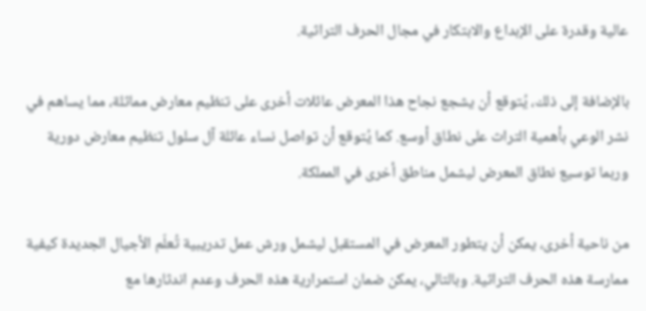عالية وقدرة على الإبداع والابتكار في مجال الحرف التراثية.

بالإضافة إلى ذلك، يُتوقع أن يشجع نجاح هذا المعرض عائلات أخرى على تنظيم معارض مماثلة، مما يساهم في نشر الوعي بأهمية التراث على نطاق أوسع. كما يُتوقع أن تواصل نساء عائلة آل سلول تنظيم معارض دورية وربما توسيع نطاق المعرض ليشمل مناطق أخرى في المملكة.

من ناحية أخرى، يمكن أن يتطور المعرض في المستقبل ليشمل ورش عمل تدريبية تُعلّم الأجيال الجديدة كيفية ممارسة هذه الحرف التراثية. وبالتالي، يمكن ضمان استمرارية هذه الحرف وعدم اندثارها مع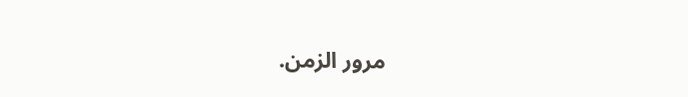مرور الزمن.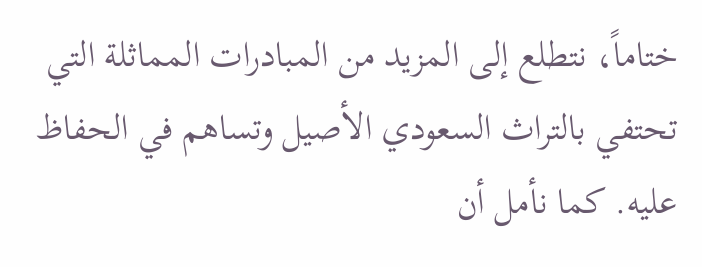ختاماً، نتطلع إلى المزيد من المبادرات المماثلة التي تحتفي بالتراث السعودي الأصيل وتساهم في الحفاظ عليه. كما نأمل أن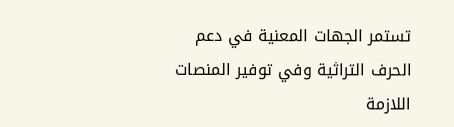تستمر الجهات المعنية في دعم الحرف التراثية وفي توفير المنصات اللازمة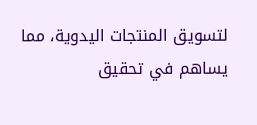لتسويق المنتجات اليدوية، مما يساهم في تحقيق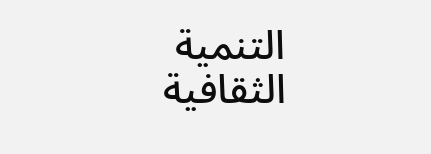التنمية الثقافية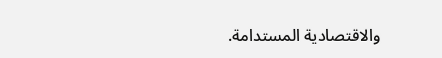والاقتصادية المستدامة.